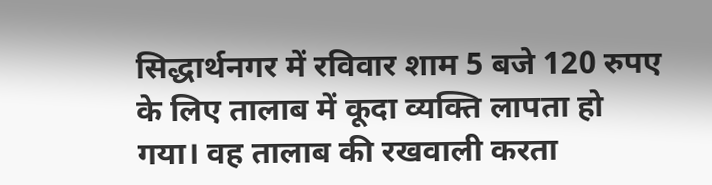सिद्धार्थनगर में रविवार शाम 5 बजे 120 रुपए के लिए तालाब में कूदा व्यक्ति लापता हो गया। वह तालाब की रखवाली करता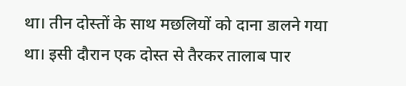था। तीन दोस्तों के साथ मछलियों को दाना डालने गया था। इसी दौरान एक दोस्त से तैरकर तालाब पार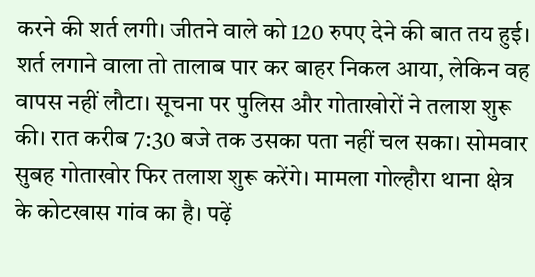करने की शर्त लगी। जीतने वाले को 120 रुपए देने की बात तय हुई। शर्त लगाने वाला तो तालाब पार कर बाहर निकल आया, लेकिन वह वापस नहीं लौटा। सूचना पर पुलिस और गोताखोरों ने तलाश शुरू की। रात करीब 7:30 बजे तक उसका पता नहीं चल सका। सोमवार सुबह गोताखोर फिर तलाश शुरू करेंगे। मामला गोल्हौरा थाना क्षेत्र के कोटखास गांव का है। पढ़ें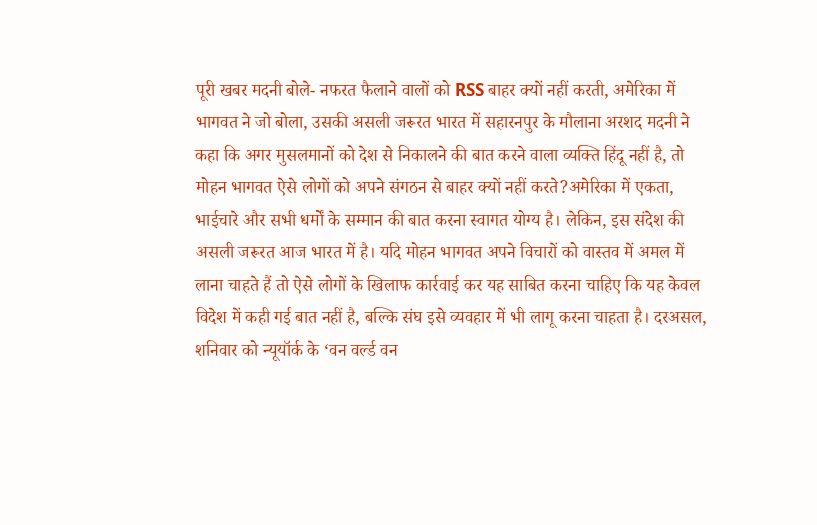पूरी खबर मदनी बोले- नफरत फैलाने वालों को RSS बाहर क्यों नहीं करती, अमेरिका में भागवत ने जो बोला, उसकी असली जरूरत भारत में सहारनपुर के मौलाना अरशद मदनी ने कहा कि अगर मुसलमानों को देश से निकालने की बात करने वाला व्यक्ति हिंदू नहीं है, तो मोहन भागवत ऐसे लोगों को अपने संगठन से बाहर क्यों नहीं करते?अमेरिका में एकता, भाईचारे और सभी धर्मों के सम्मान की बात करना स्वागत योग्य है। लेकिन, इस संदेश की असली जरूरत आज भारत में है। यदि मोहन भागवत अपने विचारों को वास्तव में अमल में लाना चाहते हैं तो ऐसे लोगों के खिलाफ कार्रवाई कर यह साबित करना चाहिए कि यह केवल विदेश में कही गई बात नहीं है, बल्कि संघ इसे व्यवहार में भी लागू करना चाहता है। दरअसल, शनिवार को न्यूयॉर्क के ‘वन वर्ल्ड वन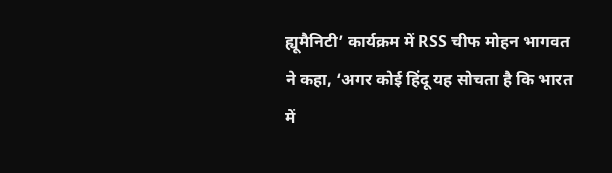ह्यूमैनिटी’ कार्यक्रम में RSS चीफ मोहन भागवत ने कहा, ‘अगर कोई हिंदू यह सोचता है कि भारत में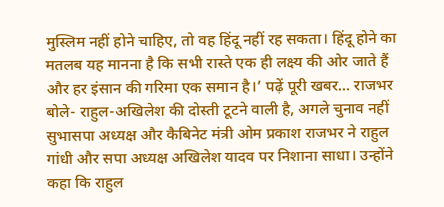मुस्लिम नहीं होने चाहिए, तो वह हिंदू नहीं रह सकता। हिंदू होने का मतलब यह मानना है कि सभी रास्ते एक ही लक्ष्य की ओर जाते हैं और हर इंसान की गरिमा एक समान है।’ पढ़ें पूरी खबर… राजभर बोले- राहुल-अखिलेश की दोस्ती टूटने वाली है, अगले चुनाव नहीं सुभासपा अध्यक्ष और कैबिनेट मंत्री ओम प्रकाश राजभर ने राहुल गांधी और सपा अध्यक्ष अखिलेश यादव पर निशाना साधा। उन्होंने कहा कि राहुल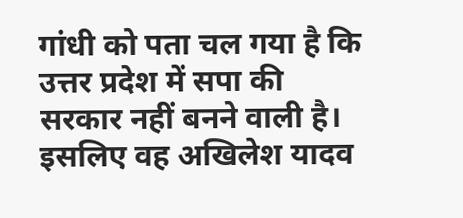गांधी को पता चल गया है कि उत्तर प्रदेश में सपा की सरकार नहीं बनने वाली है। इसलिए वह अखिलेश यादव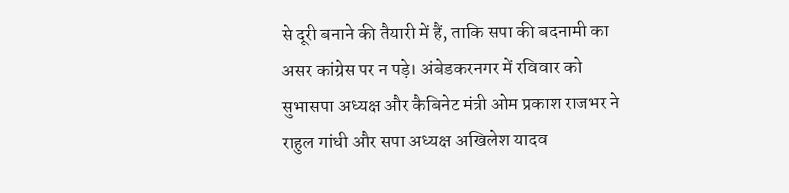से दूरी बनाने की तैयारी में हैं, ताकि सपा की बदनामी का असर कांग्रेस पर न पड़े। अंबेडकरनगर में रविवार को सुभासपा अध्यक्ष और कैबिनेट मंत्री ओम प्रकाश राजभर ने राहुल गांधी और सपा अध्यक्ष अखिलेश यादव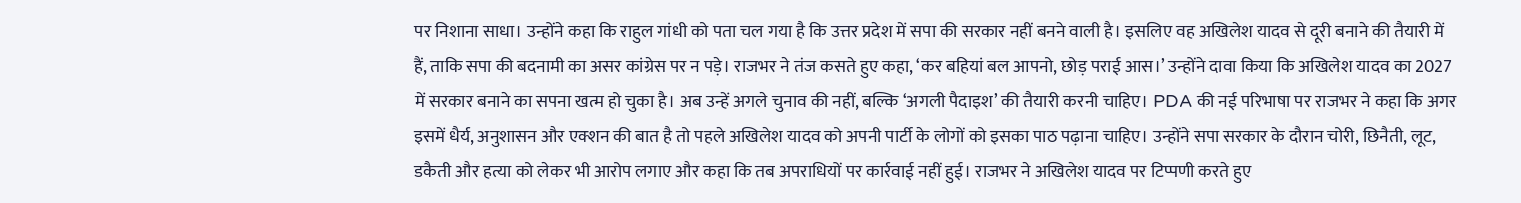पर निशाना साधा। उन्होंने कहा कि राहुल गांधी को पता चल गया है कि उत्तर प्रदेश में सपा की सरकार नहीं बनने वाली है। इसलिए वह अखिलेश यादव से दूरी बनाने की तैयारी में हैं, ताकि सपा की बदनामी का असर कांग्रेस पर न पड़े। राजभर ने तंज कसते हुए कहा, ‘कर बहियां बल आपनो, छोड़ पराई आस।’ उन्होंने दावा किया कि अखिलेश यादव का 2027 में सरकार बनाने का सपना खत्म हो चुका है। अब उन्हें अगले चुनाव की नहीं, बल्कि ‘अगली पैदाइश’ की तैयारी करनी चाहिए। PDA की नई परिभाषा पर राजभर ने कहा कि अगर इसमें धैर्य, अनुशासन और एक्शन की बात है तो पहले अखिलेश यादव को अपनी पार्टी के लोगों को इसका पाठ पढ़ाना चाहिए। उन्होंने सपा सरकार के दौरान चोरी, छिनैती, लूट, डकैती और हत्या को लेकर भी आरोप लगाए और कहा कि तब अपराधियों पर कार्रवाई नहीं हुई। राजभर ने अखिलेश यादव पर टिप्पणी करते हुए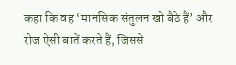कहा कि वह ‘मानसिक संतुलन खो बैठे हैं’ और रोज ऐसी बातें करते हैं, जिससे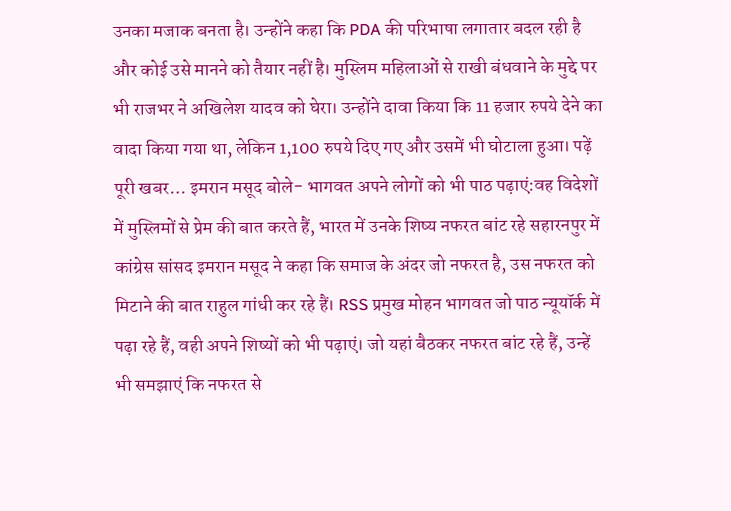उनका मजाक बनता है। उन्होंने कहा कि PDA की परिभाषा लगातार बदल रही है और कोई उसे मानने को तैयार नहीं है। मुस्लिम महिलाओं से राखी बंधवाने के मुद्दे पर भी राजभर ने अखिलेश यादव को घेरा। उन्होंने दावा किया कि 11 हजार रुपये देने का वादा किया गया था, लेकिन 1,100 रुपये दिए गए और उसमें भी घोटाला हुआ। पढ़ें पूरी खबर… इमरान मसूद बोले- भागवत अपने लोगों को भी पाठ पढ़ाएं:वह विदेशों में मुस्लिमों से प्रेम की बात करते हैं, भारत में उनके शिष्य नफरत बांट रहे सहारनपुर में कांग्रेस सांसद इमरान मसूद ने कहा कि समाज के अंदर जो नफरत है, उस नफरत को मिटाने की बात राहुल गांधी कर रहे हैं। RSS प्रमुख मोहन भागवत जो पाठ न्यूयॉर्क में पढ़ा रहे हैं, वही अपने शिष्यों को भी पढ़ाएं। जो यहां बैठकर नफरत बांट रहे हैं, उन्हें भी समझाएं कि नफरत से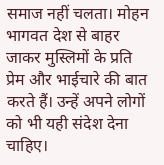समाज नहीं चलता। मोहन भागवत देश से बाहर जाकर मुस्लिमों के प्रति प्रेम और भाईचारे की बात करते हैं। उन्हें अपने लोगों को भी यही संदेश देना चाहिए।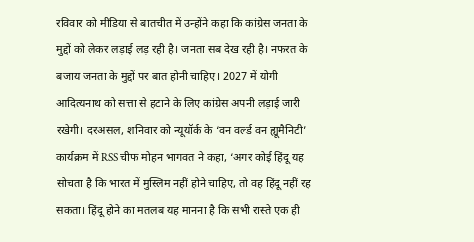रविवार को मीडिया से बातचीत में उन्होंने कहा कि कांग्रेस जनता के मुद्दों को लेकर लड़ाई लड़ रही है। जनता सब देख रही है। नफरत के बजाय जनता के मुद्दों पर बात होनी चाहिए। 2027 में योगी आदित्यनाथ को सत्ता से हटाने के लिए कांग्रेस अपनी लड़ाई जारी रखेगी। दरअसल, शनिवार को न्यूयॉर्क के ‘वन वर्ल्ड वन ह्यूमैनिटी’ कार्यक्रम में RSS चीफ मोहन भागवत ने कहा, ‘अगर कोई हिंदू यह सोचता है कि भारत में मुस्लिम नहीं होने चाहिए, तो वह हिंदू नहीं रह सकता। हिंदू होने का मतलब यह मानना है कि सभी रास्ते एक ही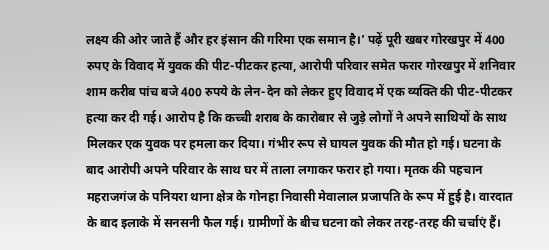लक्ष्य की ओर जाते हैं और हर इंसान की गरिमा एक समान है।’ पढ़ें पूरी खबर गोरखपुर में 400 रुपए के विवाद में युवक की पीट-पीटकर हत्या, आरोपी परिवार समेत फरार गोरखपुर में शनिवार शाम करीब पांच बजे 400 रुपये के लेन-देन को लेकर हुए विवाद में एक व्यक्ति की पीट-पीटकर हत्या कर दी गई। आरोप है कि कच्ची शराब के कारोबार से जुड़े लोगों ने अपने साथियों के साथ मिलकर एक युवक पर हमला कर दिया। गंभीर रूप से घायल युवक की मौत हो गई। घटना के बाद आरोपी अपने परिवार के साथ घर में ताला लगाकर फरार हो गया। मृतक की पहचान महराजगंज के पनियरा थाना क्षेत्र के गोनहा निवासी मेवालाल प्रजापति के रूप में हुई है। वारदात के बाद इलाके में सनसनी फैल गई। ग्रामीणों के बीच घटना को लेकर तरह-तरह की चर्चाएं हैं।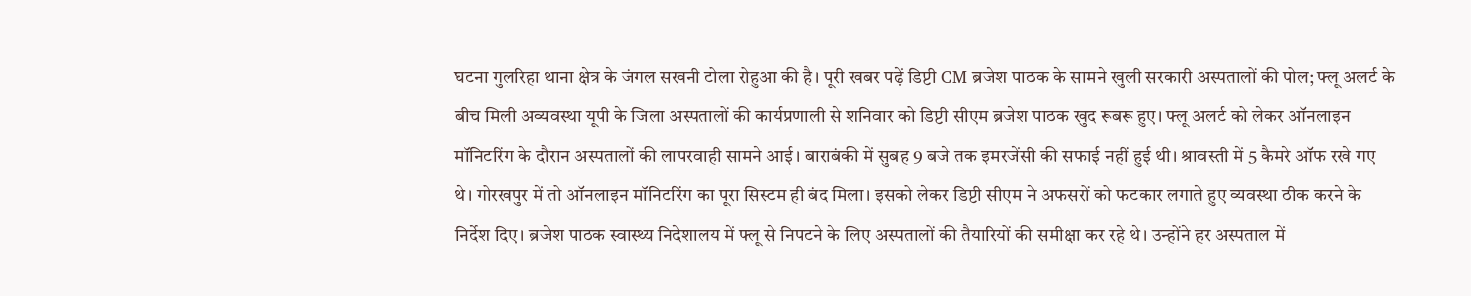घटना गुलरिहा थाना क्षेत्र के जंगल सखनी टोला रोहुआ की है। पूरी खबर पढ़ें डिप्टी CM ब्रजेश पाठक के सामने खुली सरकारी अस्पतालों की पोल; फ्लू अलर्ट के बीच मिली अव्यवस्था यूपी के जिला अस्पतालों की कार्यप्रणाली से शनिवार को डिप्टी सीएम ब्रजेश पाठक खुद रूबरू हुए। फ्लू अलर्ट को लेकर ऑनलाइन मॉनिटरिंग के दौरान अस्पतालों की लापरवाही सामने आई। बाराबंकी में सुबह 9 बजे तक इमरजेंसी की सफाई नहीं हुई थी। श्रावस्ती में 5 कैमरे ऑफ रखे गए थे। गोरखपुर में तो ऑनलाइन मॉनिटरिंग का पूरा सिस्टम ही बंद मिला। इसको लेकर डिप्टी सीएम ने अफसरों को फटकार लगाते हुए व्यवस्था ठीक करने के निर्देश दिए। ब्रजेश पाठक स्वास्थ्य निदेशालय में फ्लू से निपटने के लिए अस्पतालों की तैयारियों की समीक्षा कर रहे थे। उन्होंने हर अस्पताल में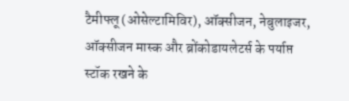टैमीफ्लू (ओसेल्टामिविर), ऑक्सीजन, नेबुलाइजर, ऑक्सीजन मास्क और ब्रोंकोडायलेटर्स के पर्याप्त स्टॉक रखने के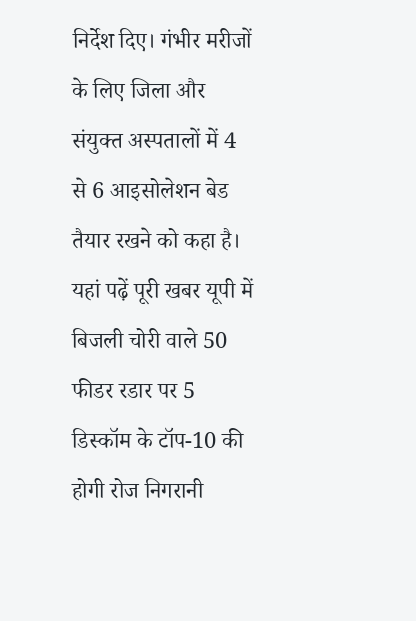निर्देश दिए। गंभीर मरीजों के लिए जिला और संयुक्त अस्पतालों में 4 से 6 आइसोलेशन बेड तैयार रखने को कहा है। यहां पढ़ें पूरी खबर यूपी में बिजली चोरी वाले 50 फीडर रडार पर 5 डिस्कॉम के टॉप-10 की होगी रोज निगरानी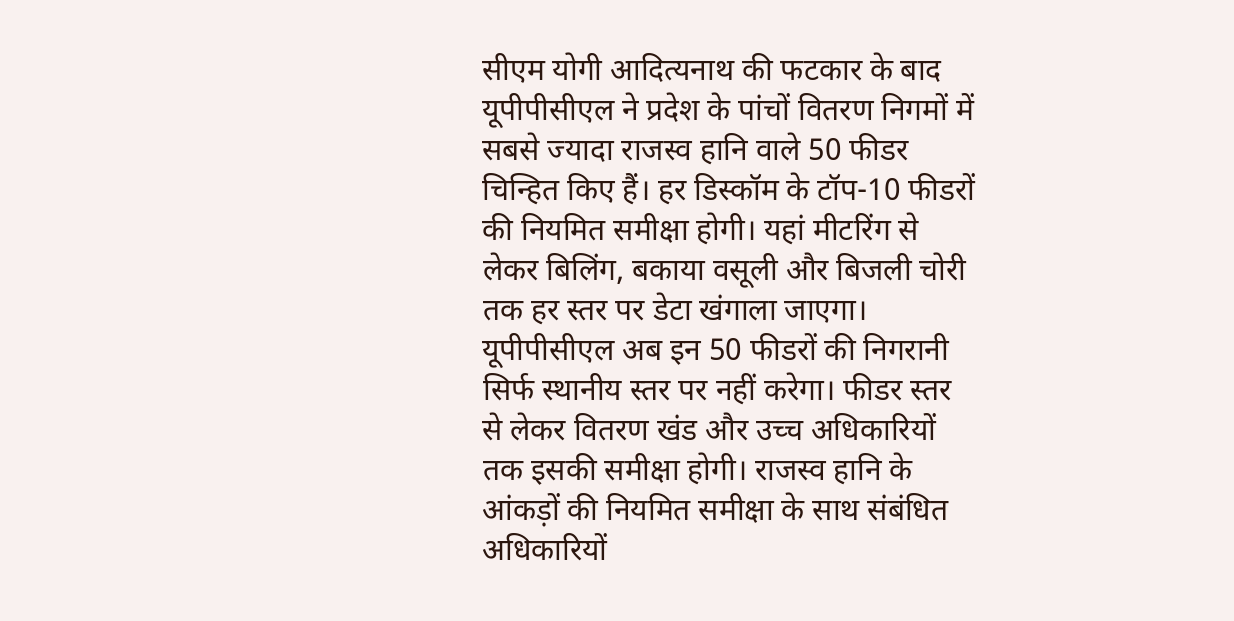सीएम योगी आदित्यनाथ की फटकार के बाद यूपीपीसीएल ने प्रदेश के पांचों वितरण निगमों में सबसे ज्यादा राजस्व हानि वाले 50 फीडर चिन्हित किए हैं। हर डिस्कॉम के टॉप-10 फीडरों की नियमित समीक्षा होगी। यहां मीटरिंग से लेकर बिलिंग, बकाया वसूली और बिजली चोरी तक हर स्तर पर डेटा खंगाला जाएगा। यूपीपीसीएल अब इन 50 फीडरों की निगरानी सिर्फ स्थानीय स्तर पर नहीं करेगा। फीडर स्तर से लेकर वितरण खंड और उच्च अधिकारियों तक इसकी समीक्षा होगी। राजस्व हानि के आंकड़ों की नियमित समीक्षा के साथ संबंधित अधिकारियों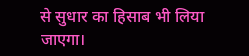से सुधार का हिसाब भी लिया जाएगा।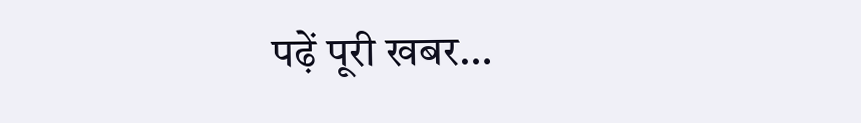पढ़ें पूरी खबर…